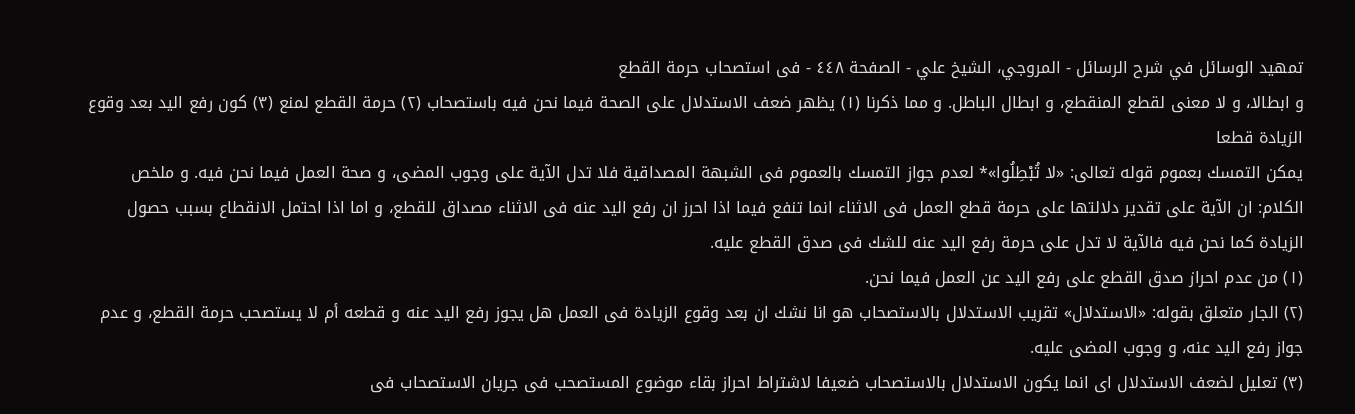تمهيد الوسائل في شرح الرسائل - المروجي، الشيخ علي - الصفحة ٤٤٨ - فى استصحاب حرمة القطع
و ابطالا، و لا معنى لقطع المنقطع، و ابطال الباطل. و مما ذكرنا (١) يظهر ضعف الاستدلال على الصحة فيما نحن فيه باستصحاب (٢) حرمة القطع لمنع (٣) كون رفع اليد بعد وقوع الزيادة قطعا
يمكن التمسك بعموم قوله تعالى: «لا تُبْطِلُوا»* لعدم جواز التمسك بالعموم فى الشبهة المصداقية فلا تدل الآية على وجوب المضى، و صحة العمل فيما نحن فيه. و ملخص الكلام: ان الآية على تقدير دلالتها على حرمة قطع العمل فى الاثناء انما تنفع فيما اذا احرز ان رفع اليد عنه فى الاثناء مصداق للقطع، و اما اذا احتمل الانقطاع بسبب حصول الزيادة كما نحن فيه فالآية لا تدل على حرمة رفع اليد عنه للشك فى صدق القطع عليه.
(١) من عدم احراز صدق القطع على رفع اليد عن العمل فيما نحن.
(٢) الجار متعلق بقوله: «الاستدلال» تقريب الاستدلال بالاستصحاب هو انا نشك ان بعد وقوع الزيادة فى العمل هل يجوز رفع اليد عنه و قطعه أم لا يستصحب حرمة القطع، و عدم جواز رفع اليد عنه، و وجوب المضى عليه.
(٣) تعليل لضعف الاستدلال اى انما يكون الاستدلال بالاستصحاب ضعيفا لاشتراط احراز بقاء موضوع المستصحب فى جريان الاستصحاب فى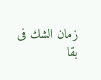زمان الشك فى بقا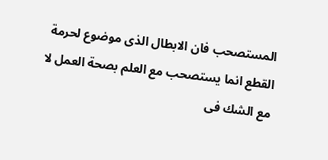المستصحب فان الابطال الذى موضوع لحرمة القطع انما يستصحب مع العلم بصحة العمل لا مع الشك فى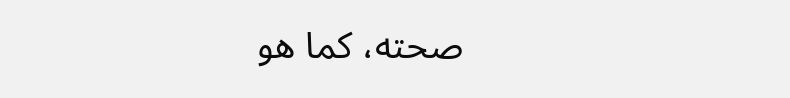صحته، كما هو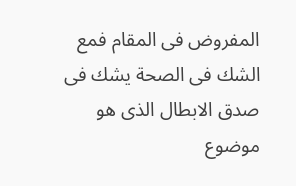المفروض فى المقام فمع الشك فى الصحة يشك فى صدق الابطال الذى هو موضوع